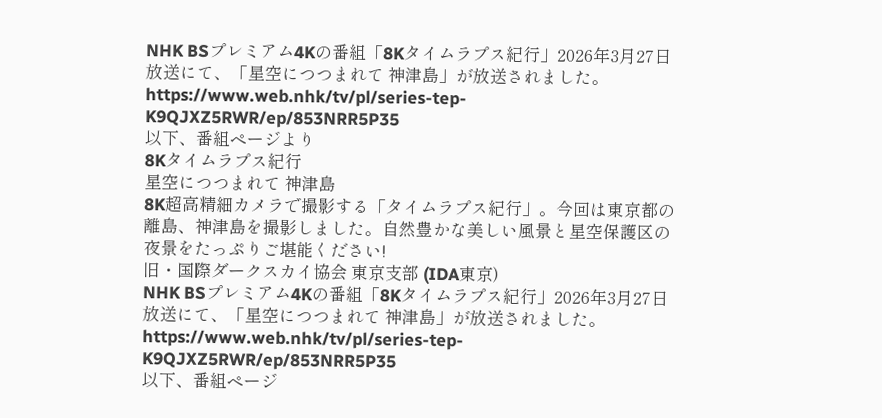NHK BSプレミアム4Kの番組「8Kタイムラプス紀行」2026年3月27日放送にて、「星空につつまれて 神津島」が放送されました。
https://www.web.nhk/tv/pl/series-tep-K9QJXZ5RWR/ep/853NRR5P35
以下、番組ページより
8Kタイムラプス紀行
星空につつまれて 神津島
8K超高精細カメラで撮影する「タイムラプス紀行」。今回は東京都の離島、神津島を撮影しました。自然豊かな美しい風景と星空保護区の夜景をたっぷりご堪能ください!
旧・国際ダークスカイ協会 東京支部 (IDA東京)
NHK BSプレミアム4Kの番組「8Kタイムラプス紀行」2026年3月27日放送にて、「星空につつまれて 神津島」が放送されました。
https://www.web.nhk/tv/pl/series-tep-K9QJXZ5RWR/ep/853NRR5P35
以下、番組ページ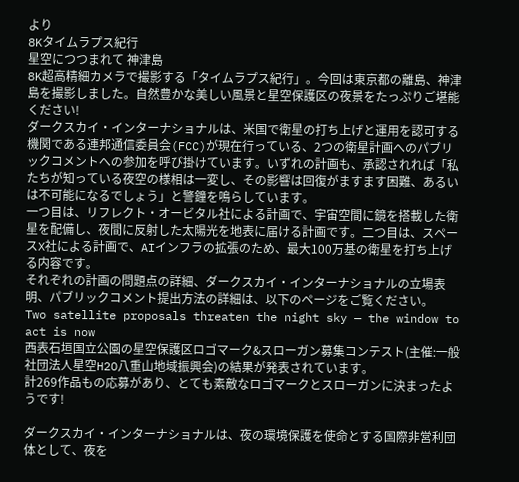より
8Kタイムラプス紀行
星空につつまれて 神津島
8K超高精細カメラで撮影する「タイムラプス紀行」。今回は東京都の離島、神津島を撮影しました。自然豊かな美しい風景と星空保護区の夜景をたっぷりご堪能ください!
ダークスカイ・インターナショナルは、米国で衛星の打ち上げと運用を認可する機関である連邦通信委員会(FCC)が現在行っている、2つの衛星計画へのパブリックコメントへの参加を呼び掛けています。いずれの計画も、承認されれば「私たちが知っている夜空の様相は一変し、その影響は回復がますます困難、あるいは不可能になるでしょう」と警鐘を鳴らしています。
一つ目は、リフレクト・オービタル社による計画で、宇宙空間に鏡を搭載した衛星を配備し、夜間に反射した太陽光を地表に届ける計画です。二つ目は、スペースX社による計画で、AIインフラの拡張のため、最大100万基の衛星を打ち上げる内容です。
それぞれの計画の問題点の詳細、ダークスカイ・インターナショナルの立場表明、パブリックコメント提出方法の詳細は、以下のページをご覧ください。
Two satellite proposals threaten the night sky — the window to act is now
西表石垣国立公園の星空保護区ロゴマーク&スローガン募集コンテスト(主催:一般社団法人星空H2O八重山地域振興会)の結果が発表されています。
計269作品もの応募があり、とても素敵なロゴマークとスローガンに決まったようです!

ダークスカイ・インターナショナルは、夜の環境保護を使命とする国際非営利団体として、夜を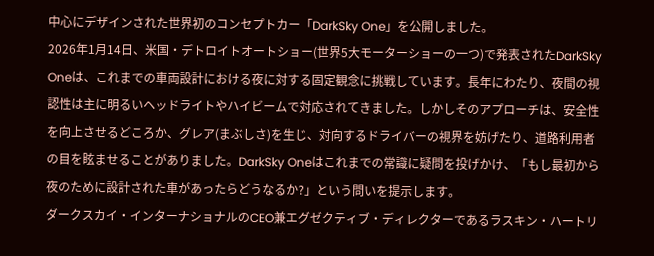中心にデザインされた世界初のコンセプトカー「DarkSky One」を公開しました。
2026年1月14日、米国・デトロイトオートショー(世界5大モーターショーの一つ)で発表されたDarkSky Oneは、これまでの車両設計における夜に対する固定観念に挑戦しています。長年にわたり、夜間の視認性は主に明るいヘッドライトやハイビームで対応されてきました。しかしそのアプローチは、安全性を向上させるどころか、グレア(まぶしさ)を生じ、対向するドライバーの視界を妨げたり、道路利用者の目を眩ませることがありました。DarkSky Oneはこれまでの常識に疑問を投げかけ、「もし最初から夜のために設計された車があったらどうなるか?」という問いを提示します。
ダークスカイ・インターナショナルのCEO兼エグゼクティブ・ディレクターであるラスキン・ハートリ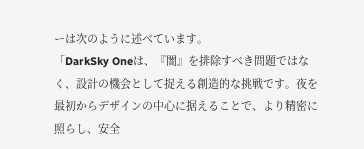ーは次のように述べています。
「DarkSky Oneは、『闇』を排除すべき問題ではなく、設計の機会として捉える創造的な挑戦です。夜を最初からデザインの中心に据えることで、より精密に照らし、安全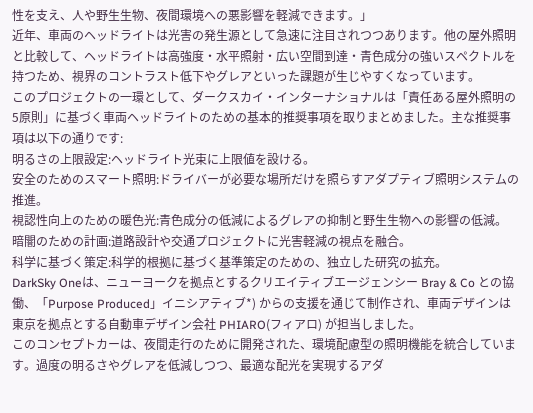性を支え、人や野生生物、夜間環境への悪影響を軽減できます。」
近年、車両のヘッドライトは光害の発生源として急速に注目されつつあります。他の屋外照明と比較して、ヘッドライトは高強度・水平照射・広い空間到達・青色成分の強いスペクトルを持つため、視界のコントラスト低下やグレアといった課題が生じやすくなっています。
このプロジェクトの一環として、ダークスカイ・インターナショナルは「責任ある屋外照明の5原則」に基づく車両ヘッドライトのための基本的推奨事項を取りまとめました。主な推奨事項は以下の通りです:
明るさの上限設定:ヘッドライト光束に上限値を設ける。
安全のためのスマート照明:ドライバーが必要な場所だけを照らすアダプティブ照明システムの推進。
視認性向上のための暖色光:青色成分の低減によるグレアの抑制と野生生物への影響の低減。
暗闇のための計画:道路設計や交通プロジェクトに光害軽減の視点を融合。
科学に基づく策定:科学的根拠に基づく基準策定のための、独立した研究の拡充。
DarkSky Oneは、ニューヨークを拠点とするクリエイティブエージェンシー Bray & Co との協働、「Purpose Produced」イニシアティブ*) からの支援を通じて制作され、車両デザインは東京を拠点とする自動車デザイン会社 PHIARO(フィアロ) が担当しました。
このコンセプトカーは、夜間走行のために開発された、環境配慮型の照明機能を統合しています。過度の明るさやグレアを低減しつつ、最適な配光を実現するアダ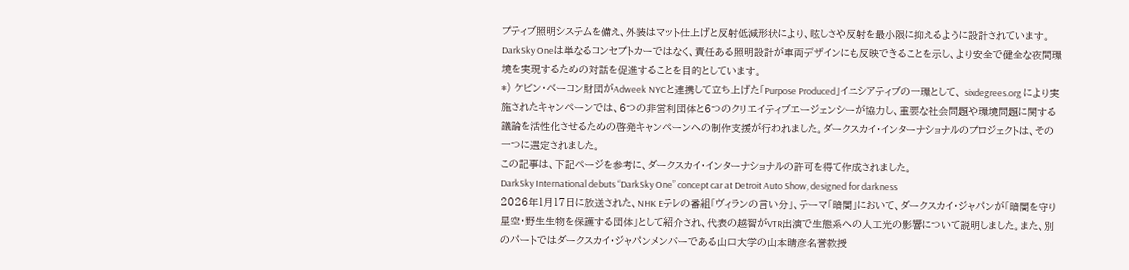プティブ照明システムを備え、外装はマット仕上げと反射低減形状により、眩しさや反射を最小限に抑えるように設計されています。
DarkSky Oneは単なるコンセプトカーではなく、責任ある照明設計が車両デザインにも反映できることを示し、より安全で健全な夜間環境を実現するための対話を促進することを目的としています。
*) ケビン・ベーコン財団がAdweek NYCと連携して立ち上げた「Purpose Produced」イニシアティブの一環として、 sixdegrees.org により実施されたキャンペーンでは、6つの非営利団体と6つのクリエイティブエージェンシーが協力し、重要な社会問題や環境問題に関する議論を活性化させるための啓発キャンペーンへの制作支援が行われました。ダークスカイ・インターナショナルのプロジェクトは、その一つに選定されました。
この記事は、下記ページを参考に、ダークスカイ・インターナショナルの許可を得て作成されました。
DarkSky International debuts “DarkSky One” concept car at Detroit Auto Show, designed for darkness
2026年1月17日に放送された、NHK Eテレの番組「ヴィランの言い分」、テーマ「暗闇」において、ダークスカイ・ジャパンが「暗闇を守り星空・野生生物を保護する団体」として紹介され、代表の越智がVTR出演で生態系への人工光の影響について説明しました。また、別のパートではダークスカイ・ジャパンメンバーである山口大学の山本晴彦名誉教授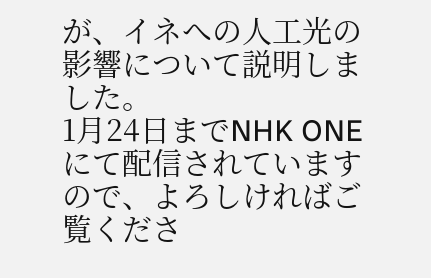が、イネへの人工光の影響について説明しました。
1月24日までNHK ONEにて配信されていますので、よろしければご覧くださ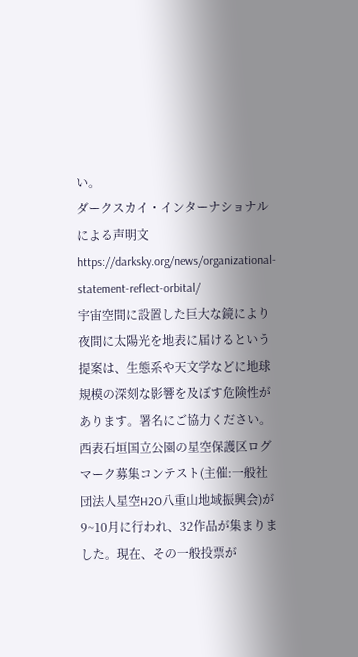い。
ダークスカイ・インターナショナルによる声明文 https://darksky.org/news/organizational-statement-reflect-orbital/
宇宙空間に設置した巨大な鏡により夜間に太陽光を地表に届けるという提案は、生態系や天文学などに地球規模の深刻な影響を及ぼす危険性があります。署名にご協力ください。
西表石垣国立公園の星空保護区ログマーク募集コンテスト(主催:一般社団法人星空H2O八重山地域振興会)が9~10月に行われ、32作品が集まりました。現在、その一般投票が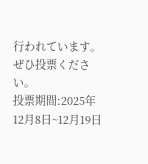行われています。ぜひ投票ください。
投票期間:2025年12月8日~12月19日